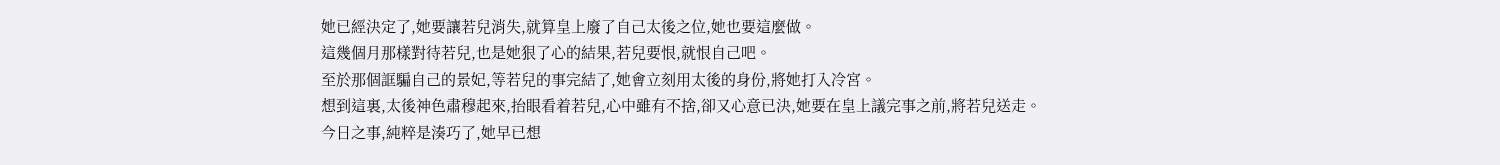她已經決定了,她要讓若兒消失,就算皇上廢了自己太後之位,她也要這麼做。
這幾個月那樣對待若兒,也是她狠了心的結果,若兒要恨,就恨自己吧。
至於那個誆騙自己的景妃,等若兒的事完結了,她會立刻用太後的身份,將她打入冷宮。
想到這裏,太後神色肅穆起來,抬眼看着若兒,心中雖有不捨,卻又心意已決,她要在皇上議完事之前,將若兒送走。
今日之事,純粹是湊巧了,她早已想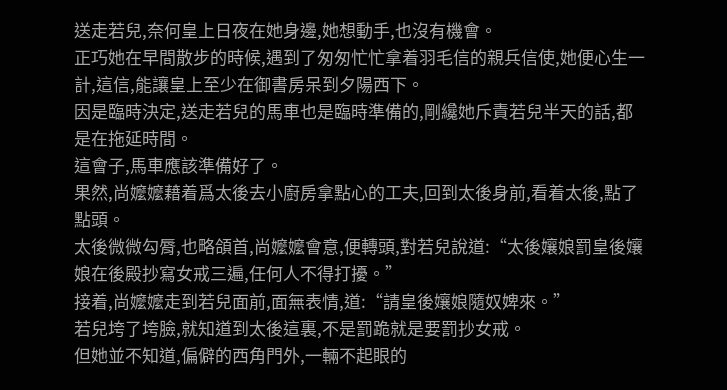送走若兒,奈何皇上日夜在她身邊,她想動手,也沒有機會。
正巧她在早間散步的時候,遇到了匆匆忙忙拿着羽毛信的親兵信使,她便心生一計,這信,能讓皇上至少在御書房呆到夕陽西下。
因是臨時決定,送走若兒的馬車也是臨時準備的,剛纔她斥責若兒半天的話,都是在拖延時間。
這會子,馬車應該準備好了。
果然,尚嬤嬤藉着爲太後去小廚房拿點心的工夫,回到太後身前,看着太後,點了點頭。
太後微微勾脣,也略頜首,尚嬤嬤會意,便轉頭,對若兒說道:“太後孃娘罰皇後孃娘在後殿抄寫女戒三遍,任何人不得打擾。”
接着,尚嬤嬤走到若兒面前,面無表情,道:“請皇後孃娘隨奴婢來。”
若兒垮了垮臉,就知道到太後這裏,不是罰跪就是要罰抄女戒。
但她並不知道,偏僻的西角門外,一輛不起眼的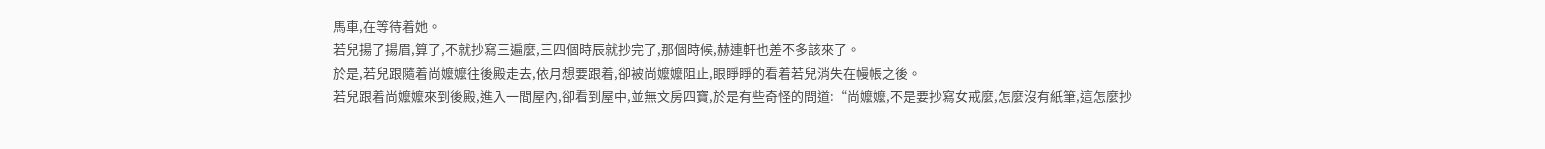馬車,在等待着她。
若兒揚了揚眉,算了,不就抄寫三遍麼,三四個時辰就抄完了,那個時候,赫連軒也差不多該來了。
於是,若兒跟隨着尚嬤嬤往後殿走去,依月想要跟着,卻被尚嬤嬤阻止,眼睜睜的看着若兒消失在幔帳之後。
若兒跟着尚嬤嬤來到後殿,進入一間屋內,卻看到屋中,並無文房四寶,於是有些奇怪的問道:“尚嬤嬤,不是要抄寫女戒麼,怎麼沒有紙筆,這怎麼抄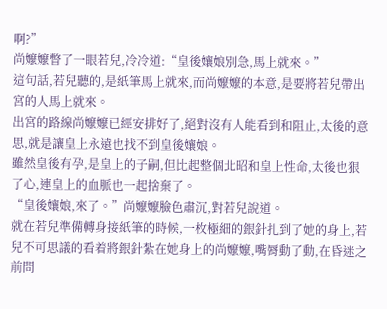啊?”
尚嬤嬤瞥了一眼若兒,冷冷道:“皇後孃娘別急,馬上就來。”
這句話,若兒聽的,是紙筆馬上就來,而尚嬤嬤的本意,是要將若兒帶出宮的人馬上就來。
出宮的路線尚嬤嬤已經安排好了,絕對沒有人能看到和阻止,太後的意思,就是讓皇上永遠也找不到皇後孃娘。
雖然皇後有孕,是皇上的子嗣,但比起整個北昭和皇上性命,太後也狠了心,連皇上的血脈也一起捨棄了。
“皇後孃娘,來了。”尚嬤嬤臉色肅沉,對若兒說道。
就在若兒準備轉身接紙筆的時候,一枚極細的銀針扎到了她的身上,若兒不可思議的看着將銀針紮在她身上的尚嬤嬤,嘴脣動了動,在昏迷之前問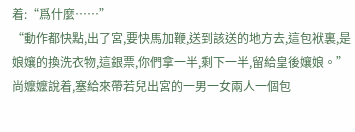着:“爲什麼……”
“動作都快點,出了宮,要快馬加鞭,送到該送的地方去,這包袱裏,是娘孃的換洗衣物,這銀票,你們拿一半,剩下一半,留給皇後孃娘。”
尚嬤嬤說着,塞給來帶若兒出宮的一男一女兩人一個包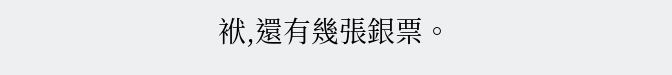袱,還有幾張銀票。